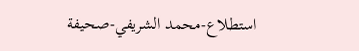استطلاع-محمد الشريفي-صحيفة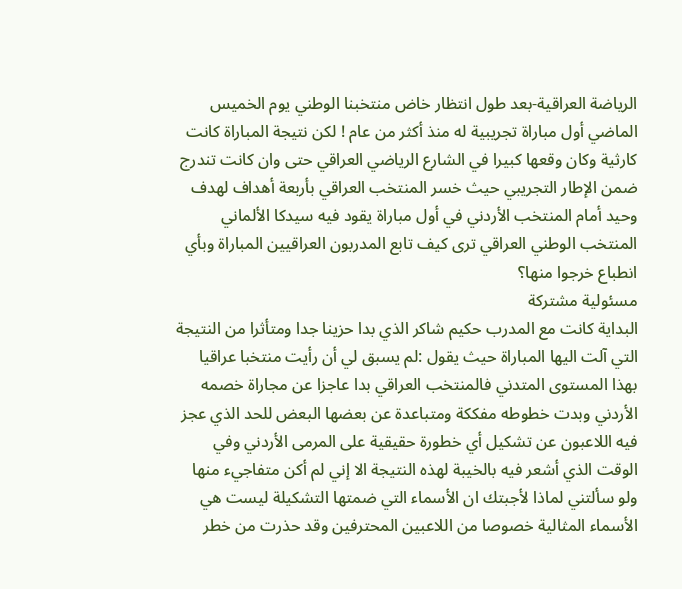الرياضة العراقية-بعد طول انتظار خاض منتخبنا الوطني يوم الخميس الماضي أول مباراة تجريبية له منذ أكثر من عام ! لكن نتيجة المباراة كانت كارثية وكان وقعها كبيرا في الشارع الرياضي العراقي حتى وان كانت تندرج ضمن الإطار التجريبي حيث خسر المنتخب العراقي بأربعة أهداف لهدف وحيد أمام المنتخب الأردني في أول مباراة يقود فيه سيدكا الألماني المنتخب الوطني العراقي ترى كيف تابع المدربون العراقيين المباراة وبأي انطباع خرجوا منها؟
مسئولية مشتركة
البداية كانت مع المدرب حكيم شاكر الذي بدا حزينا جدا ومتأثرا من النتيجة التي آلت اليها المباراة حيث يقول :لم يسبق لي أن رأيت منتخبا عراقيا بهذا المستوى المتدني فالمنتخب العراقي بدا عاجزا عن مجاراة خصمه الأردني وبدت خطوطه مفككة ومتباعدة عن بعضها البعض للحد الذي عجز فيه اللاعبون عن تشكيل أي خطورة حقيقية على المرمى الأردني وفي الوقت الذي أشعر فيه بالخيبة لهذه النتيجة الا إني لم أكن متفاجيء منها ولو سألتني لماذا لأجبتك ان الأسماء التي ضمتها التشكيلة ليست هي الأسماء المثالية خصوصا من اللاعبين المحترفين وقد حذرت من خطر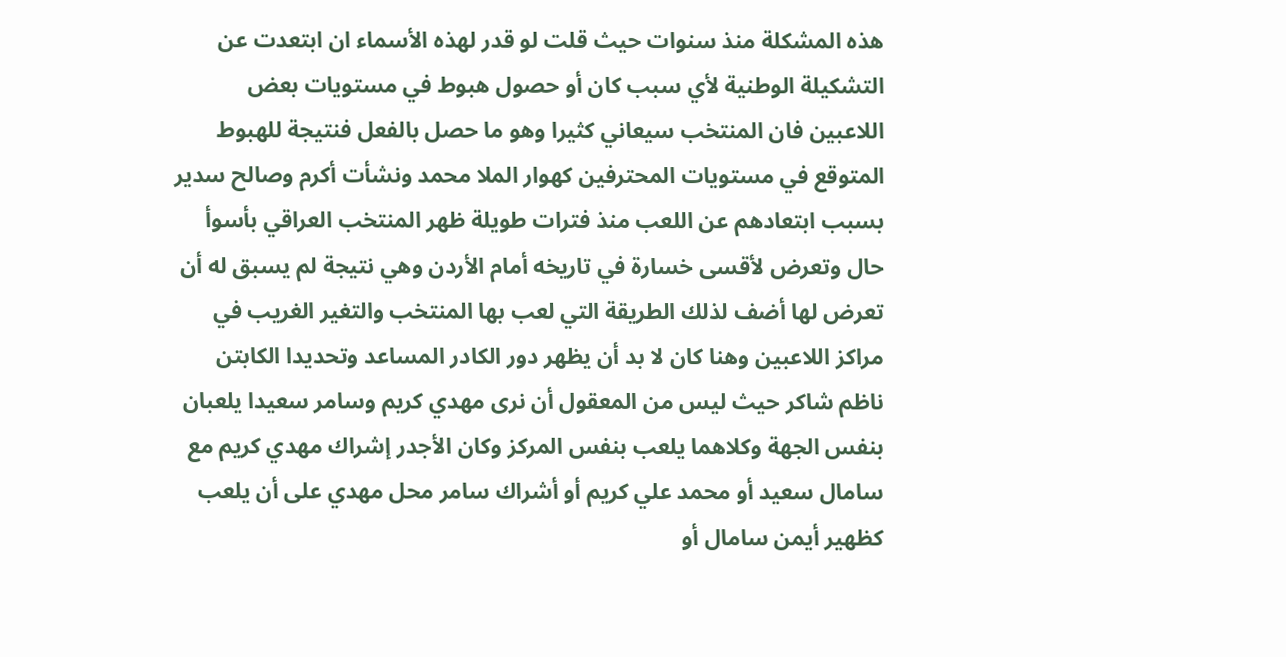هذه المشكلة منذ سنوات حيث قلت لو قدر لهذه الأسماء ان ابتعدت عن التشكيلة الوطنية لأي سبب كان أو حصول هبوط في مستويات بعض اللاعبين فان المنتخب سيعاني كثيرا وهو ما حصل بالفعل فنتيجة للهبوط المتوقع في مستويات المحترفين كهوار الملا محمد ونشأت أكرم وصالح سدير بسبب ابتعادهم عن اللعب منذ فترات طويلة ظهر المنتخب العراقي بأسوأ حال وتعرض لأقسى خسارة في تاريخه أمام الأردن وهي نتيجة لم يسبق له أن تعرض لها أضف لذلك الطريقة التي لعب بها المنتخب والتغير الغريب في مراكز اللاعبين وهنا كان لا بد أن يظهر دور الكادر المساعد وتحديدا الكابتن ناظم شاكر حيث ليس من المعقول أن نرى مهدي كريم وسامر سعيدا يلعبان بنفس الجهة وكلاهما يلعب بنفس المركز وكان الأجدر إشراك مهدي كريم مع سامال سعيد أو محمد علي كريم أو أشراك سامر محل مهدي على أن يلعب كظهير أيمن سامال أو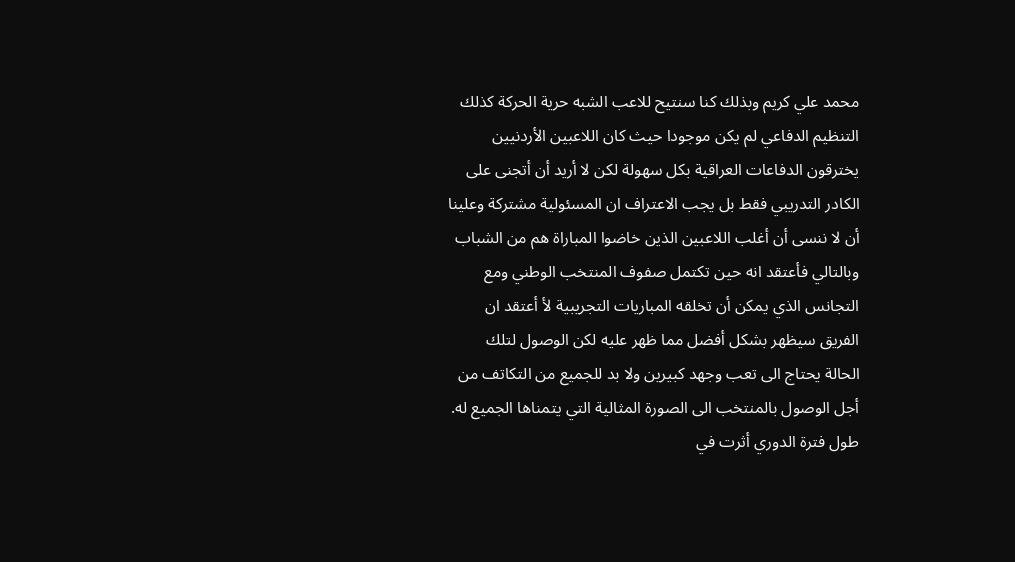محمد علي كريم وبذلك كنا سنتيح للاعب الشبه حرية الحركة كذلك التنظيم الدفاعي لم يكن موجودا حيث كان اللاعبين الأردنيين يخترقون الدفاعات العراقية بكل سهولة لكن لا أريد أن أتجنى على الكادر التدريبي فقط بل يجب الاعتراف ان المسئولية مشتركة وعلينا أن لا ننسى أن أغلب اللاعبين الذين خاضوا المباراة هم من الشباب وبالتالي فأعتقد انه حين تكتمل صفوف المنتخب الوطني ومع التجانس الذي يمكن أن تخلقه المباريات التجريبية لأ أعتقد ان الفريق سيظهر بشكل أفضل مما ظهر عليه لكن الوصول لتلك الحالة يحتاج الى تعب وجهد كبيرين ولا بد للجميع من التكاتف من أجل الوصول بالمنتخب الى الصورة المثالية التي يتمناها الجميع له.
طول فترة الدوري أثرت في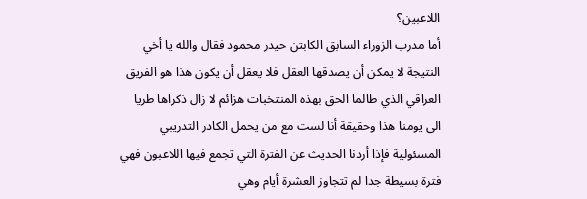اللاعبين؟
أما مدرب الزوراء السابق الكابتن حيدر محمود فقال والله يا أخي النتيجة لا يمكن أن يصدقها العقل فلا يعقل أن يكون هذا هو الفريق العراقي الذي طالما الحق بهذه المنتخبات هزائم لا زال ذكراها طريا الى يومنا هذا وحقيقة أنا لست مع من يحمل الكادر التدريبي المسئولية فإذا أردنا الحديث عن الفترة التي تجمع فيها اللاعبون فهي فترة بسيطة جدا لم تتجاوز العشرة أيام وهي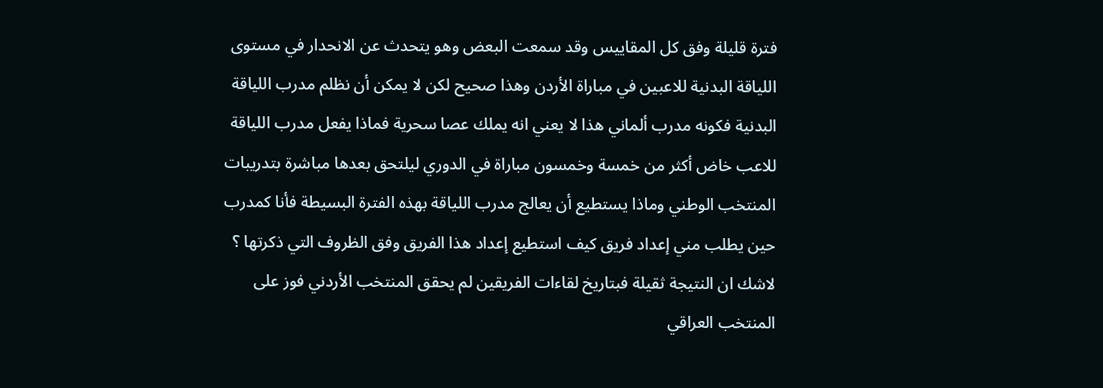فترة قليلة وفق كل المقاييس وقد سمعت البعض وهو يتحدث عن الانحدار في مستوى اللياقة البدنية للاعبين في مباراة الأردن وهذا صحيح لكن لا يمكن أن نظلم مدرب اللياقة البدنية فكونه مدرب ألماني هذا لا يعني انه يملك عصا سحرية فماذا يفعل مدرب اللياقة للاعب خاض أكثر من خمسة وخمسون مباراة في الدوري ليلتحق بعدها مباشرة بتدريبات المنتخب الوطني وماذا يستطيع أن يعالج مدرب اللياقة بهذه الفترة البسيطة فأنا كمدرب حين يطلب مني إعداد فريق كيف استطيع إعداد هذا الفريق وفق الظروف التي ذكرتها ؟ لاشك ان النتيجة ثقيلة فبتاريخ لقاءات الفريقين لم يحقق المنتخب الأردني فوز على المنتخب العراقي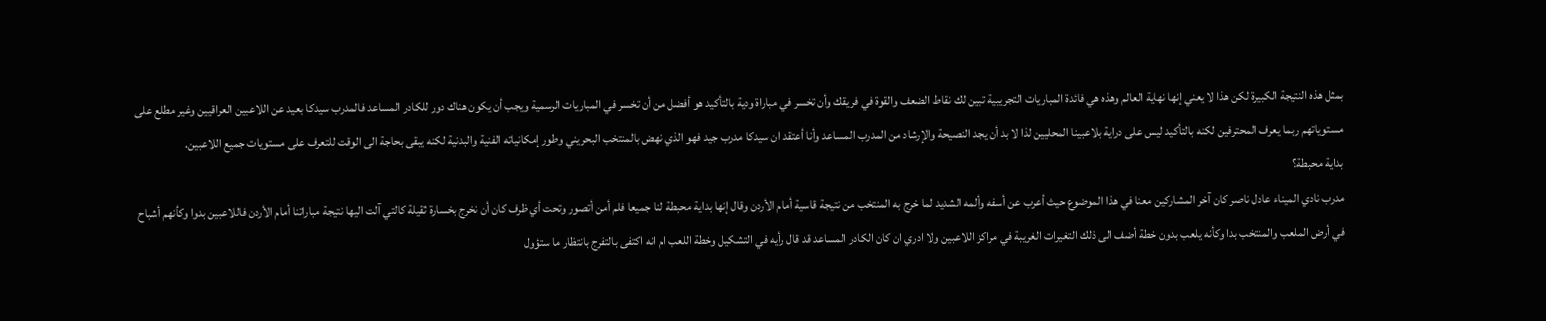بمثل هذه النتيجة الكبيرة لكن هذا لا يعني إنها نهاية العالم وهذه هي فائدة المباريات التجريبية تبين لك نقاط الضعف والقوة في فريقك وأن تخسر في مباراة ودية بالتأكيد هو أفضل من أن تخسر في المباريات الرسمية ويجب أن يكون هناك دور للكادر المساعد فالمدرب سيدكا بعيد عن اللاعبين العراقيين وغير مطلع على مستوياتهم ربما يعرف المحترفين لكنه بالتأكيد ليس على دراية بلاعبينا المحليين لذا لا بد أن يجد النصيحة والإرشاد من المدرب المساعد وأنا أعتقد ان سيدكا مدرب جيد فهو الذي نهض بالمنتخب البحريني وطور إمكانياته الفنية والبدنية لكنه يبقى بحاجة الى الوقت للتعرف على مستويات جميع اللاعبين.
بداية محبطة؟
مدرب نادي الميناء عادل ناصر كان آخر المشاركين معنا في هذا الموضوع حيث أعرب عن أسفه وألمه الشديد لما خرج به المنتخب من نتيجة قاسية أمام الأردن وقال إنها بداية محبطة لنا جميعا فلم أمن أتصور وتحت أي ظرف كان أن نخرج بخسارة ثقيلة كالتي آلت اليها نتيجة مباراتنا أمام الأردن فاللاعبين بدوا وكأنهم أشباح في أرض الملعب والمنتخب بدا وكأنه يلعب بدون خطة أضف الى ذلك التغيرات الغريبة في مراكز اللاعبين ولا ادري ان كان الكادر المساعد قد قال رأيه في التشكيل وخطة اللعب ام انه اكتفى بالتفرج بانتظار ما ستؤول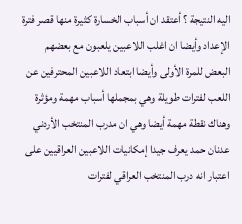اليه النتيجة ؟ أعتقد ان أسباب الخسارة كثيرة منها قصر فترة الإعداد وأيضا ان اغلب اللاعبين يلعبون مع بعضهم البعض للمرة الأولى وأيضا ابتعاد اللاعبين المحترفين عن اللعب لفترات طويلة وهي بمجملها أسباب مهمة ومؤثرة وهناك نقطة مهمة أيضا وهي ان مدرب المنتخب الأردني عدنان حمد يعرف جيدا إمكانيات اللاعبين العراقيين على اعتبار انه درب المنتخب العراقي لفترات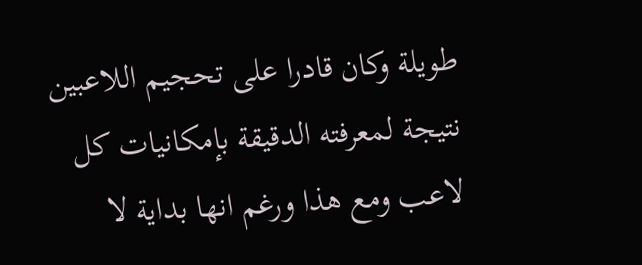طويلة وكان قادرا على تحجيم اللاعبين نتيجة لمعرفته الدقيقة بإمكانيات كل لاعب ومع هذا ورغم انها بداية لا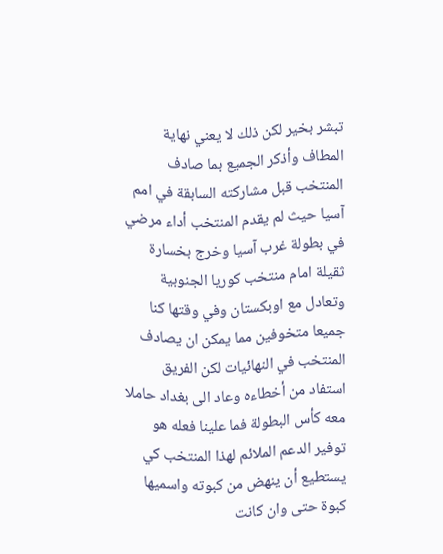تبشر بخير لكن ذلك لا يعني نهاية المطاف وأذكر الجميع بما صادف المنتخب قبل مشاركته السابقة في امم آسيا حيث لم يقدم المنتخب أداء مرضي في بطولة غرب آسيا وخرج بخسارة ثقيلة امام منتخب كوريا الجنوبية وتعادل مع اوبكستان وفي وقتها كنا جميعا متخوفين مما يمكن ان يصادف المنتخب في النهائيات لكن الفريق استفاد من أخطاءه وعاد الى بغداد حاملا معه كأس البطولة فما علينا فعله هو توفير الدعم الملائم لهذا المنتخب كي يستطيع أن ينهض من كبوته واسميها كبوة حتى وان كانت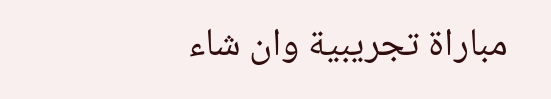مباراة تجريبية وان شاء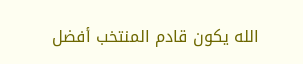الله يكون قادم المنتخب أفضل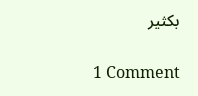بكثير

1 Comment